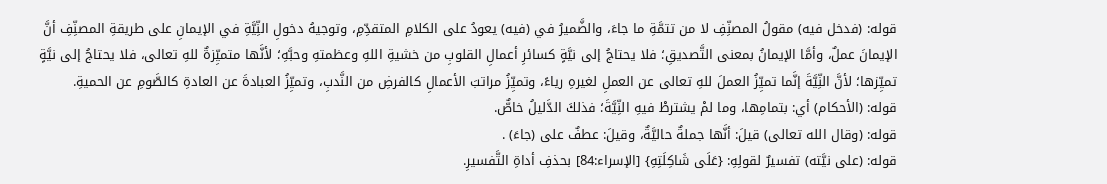قوله: (فدخل فيه) مقولُ المصنِّفِ لا من تتمَّةِ ما جاءَ، والضَّميرُ في (فيه) يعودُ على الكلامِ المتقدِّمِ، وتوجيهُ دخولِ النِّيَّةِ في الإيمانِ على طريقةِ المصنِّفِ أنَّ الإيمانَ عملٌ، وأمَّا الإيمانُ بمعنى التَّصديقِ؛ فلا يحتاجُ إلى نيَّةٍ كسائرِ أعمالِ القلوبِ من خشيةِ اللهِ وعظمتهِ وحبَّهِ؛ لأنَّها متميِّزةٌ للهِ تعالى، فلا يحتاجُ إلى نيَّةٍ تميِّزها؛ لأنَّ النِّيَّةَ إنَّما تميِّزُ العملَ للهِ تعالى عن العملِ لغيرهِ رياءً، وتميِّزُ مراتبَ الأعمالِ كالفرضِ من النَّدبِ، وتميِّزُ العبادةَ عن العادةِ كالصَّومِ عن الحميةِ.
قوله: (الأحكام) أي: بتمامِها، وما لمْ يشترطْ فيهِ النِّيَّةَ؛ فذلكَ الدَّليلُ خاصٌّ.
قوله: (وقال الله تعالى) قيلَ: أنَّها جملةٌ حاليَّةٌ، وقيلَ: عطفٌ على (جاءَ) .
قوله: (على نيَّته) تفسيرٌ لقولِهِ: {عَلَى شَاكِلَتِهِ} [الإسراء:84] بحذفِ أداةِ التَّفسيرِ.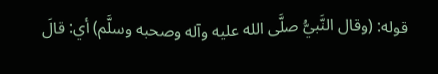قوله: (وقال النَّبيُّ صلَّى الله عليه وآله وصحبه وسلَّم) أي: قالَ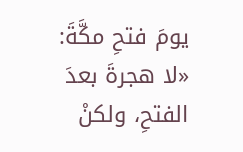يومَ فتحِ مكَّةَ: «لا هجرةَ بعدَ الفتحِ، ولكنْ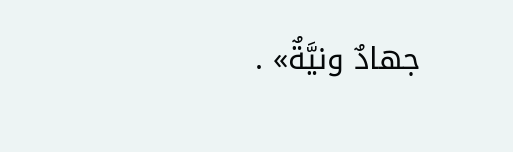جهادٌ ونيَّةٌ» .